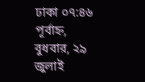ঢাকা ০৭:৪৬ পূর্বাহ্ন, বুধবার, ২৯ জুলাই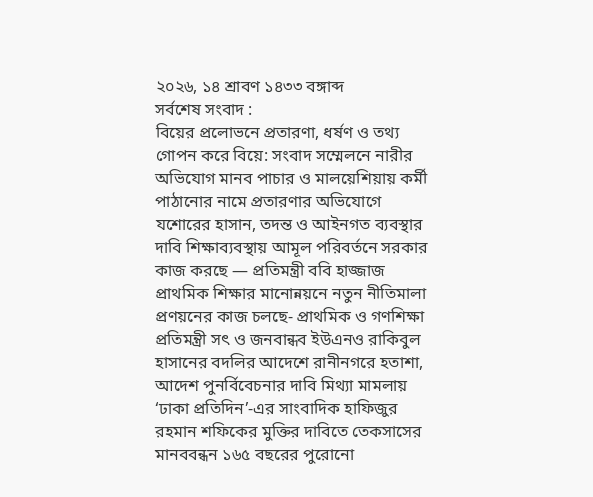২০২৬, ১৪ শ্রাবণ ১৪৩৩ বঙ্গাব্দ
সর্বশেষ সংবাদ :
বিয়ের প্রলোভনে প্রতারণা, ধর্ষণ ও তথ্য গোপন করে বিয়ে: সংবাদ সম্মেলনে নারীর অভিযোগ মানব পাচার ও মালয়েশিয়ায় কর্মী পাঠানোর নামে প্রতারণার অভিযোগে যশোরের হাসান, তদন্ত ও আইনগত ব্যবস্থার দাবি শিক্ষাব্যবস্থায় আমূল পরিবর্তনে সরকার কাজ করছে — প্রতিমন্ত্রী ববি হাজ্জাজ প্রাথমিক শিক্ষার মানোন্নয়নে নতুন নীতিমালা প্রণয়নের কাজ চলছে- প্রাথমিক ও গণশিক্ষা প্রতিমন্ত্রী সৎ ও জনবান্ধব ইউএনও রাকিবুল হাসানের বদলির আদেশে রানীনগরে হতাশা, আদেশ পুনর্বিবেচনার দাবি মিথ্যা মামলায় ‘ঢাকা প্রতিদিন’-এর সাংবাদিক হাফিজুর রহমান শফিকের মুক্তির দাবিতে তেকসাসের মানববন্ধন ১৬৫ বছরের পুরোনো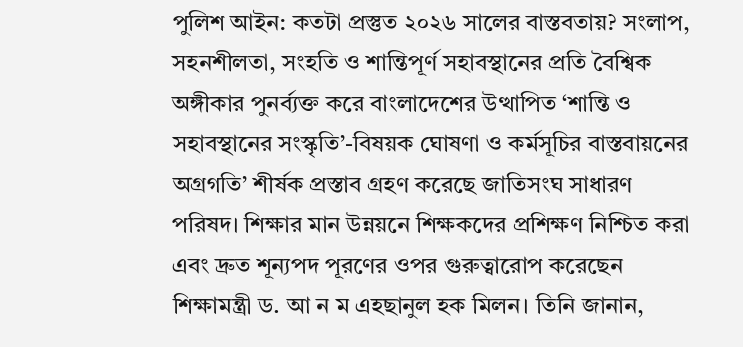পুলিশ আইন: কতটা প্রস্তুত ২০২৬ সালের বাস্তবতায়? সংলাপ, সহনশীলতা, সংহতি ও শান্তিপূর্ণ সহাবস্থানের প্রতি বৈশ্বিক অঙ্গীকার পুনর্ব্যক্ত করে বাংলাদেশের উত্থাপিত ‘শান্তি ও সহাবস্থানের সংস্কৃতি’-বিষয়ক ঘোষণা ও কর্মসূচির বাস্তবায়নের অগ্রগতি’ শীর্ষক প্রস্তাব গ্রহণ করেছে জাতিসংঘ সাধারণ পরিষদ। শিক্ষার মান উন্নয়নে শিক্ষকদের প্রশিক্ষণ নিশ্চিত করা এবং দ্রুত শূন্যপদ পূরণের ওপর গুরুত্বারোপ করেছেন শিক্ষামন্ত্রী ড. আ ন ম এহছানুল হক মিলন। তিনি জানান,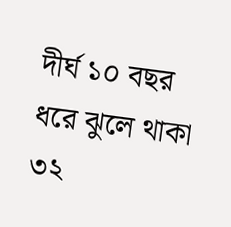দীর্ঘ ১০ বছর ধরে ঝুলে থাকা ৩২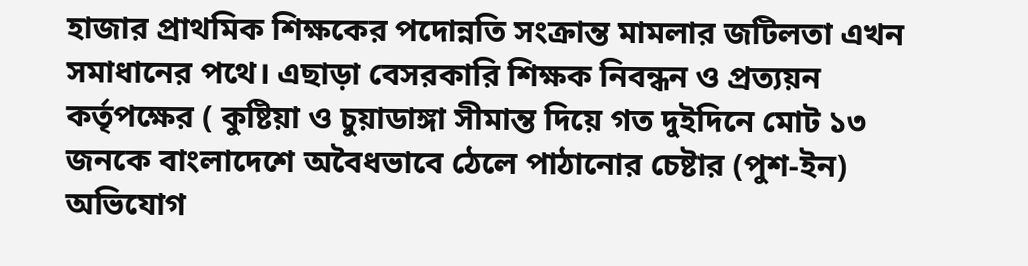হাজার প্রাথমিক শিক্ষকের পদোন্নতি সংক্রান্ত মামলার জটিলতা এখন সমাধানের পথে। এছাড়া বেসরকারি শিক্ষক নিবন্ধন ও প্রত্যয়ন কর্তৃপক্ষের ( কুষ্টিয়া ও চুয়াডাঙ্গা সীমান্ত দিয়ে গত দুইদিনে মোট ১৩ জনকে বাংলাদেশে অবৈধভাবে ঠেলে পাঠানোর চেষ্টার (পুশ-ইন) অভিযোগ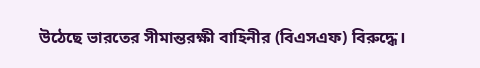উঠেছে ভারতের সীমান্তরক্ষী বাহিনীর (বিএসএফ) বিরুদ্ধে।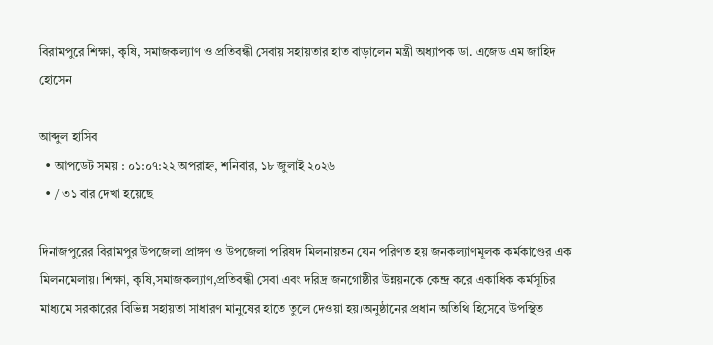বিরামপুরে শিক্ষা, কৃষি, সমাজকল্যাণ ও প্রতিবন্ধী সেবায় সহায়তার হাত বাড়ালেন মন্ত্রী অধ্যাপক ডা. এজেড এম জাহিদ হোসেন

আব্দুল হাসিব
  • আপডেট সময় : ০১:০৭:২২ অপরাহ্ন, শনিবার, ১৮ জুলাই ২০২৬
  • / ৩১ বার দেখা হয়েছে

দিনাজপুরের বিরামপুর উপজেলা প্রাঙ্গণ ও উপজেলা পরিষদ মিলনায়তন যেন পরিণত হয় জনকল্যাণমূলক কর্মকাণ্ডের এক মিলনমেলায়। শিক্ষা, কৃষি,সমাজকল্যাণ,প্রতিবন্ধী সেবা এবং দরিদ্র জনগোষ্ঠীর উন্নয়নকে কেন্দ্র করে একাধিক কর্মসূচির মাধ্যমে সরকারের বিভিন্ন সহায়তা সাধারণ মানুষের হাতে তুলে দেওয়া হয়।অনুষ্ঠানের প্রধান অতিথি হিসেবে উপস্থিত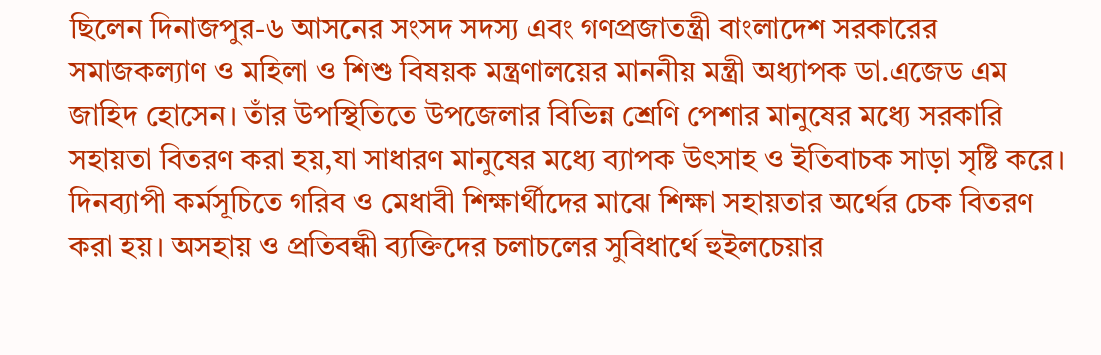ছিলেন দিনাজপুর-৬ আসনের সংসদ সদস্য এবং গণপ্রজাতন্ত্রী বাংলাদেশ সরকারের সমাজকল্যাণ ও মহিলা ও শিশু বিষয়ক মন্ত্রণালয়ের মাননীয় মন্ত্রী অধ্যাপক ডা.এজেড এম জাহিদ হোসেন। তাঁর উপস্থিতিতে উপজেলার বিভিন্ন শ্রেণি পেশার মানুষের মধ্যে সরকারি সহায়তা বিতরণ করা হয়,যা সাধারণ মানুষের মধ্যে ব্যাপক উৎসাহ ও ইতিবাচক সাড়া সৃষ্টি করে। দিনব্যাপী কর্মসূচিতে গরিব ও মেধাবী শিক্ষার্থীদের মাঝে শিক্ষা সহায়তার অর্থের চেক বিতরণ করা হয়। অসহায় ও প্রতিবন্ধী ব্যক্তিদের চলাচলের সুবিধার্থে হুইলচেয়ার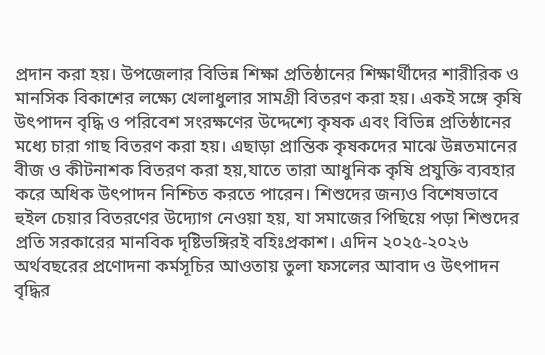প্রদান করা হয়। উপজেলার বিভিন্ন শিক্ষা প্রতিষ্ঠানের শিক্ষার্থীদের শারীরিক ও মানসিক বিকাশের লক্ষ্যে খেলাধুলার সামগ্রী বিতরণ করা হয়। একই সঙ্গে কৃষি উৎপাদন বৃদ্ধি ও পরিবেশ সংরক্ষণের উদ্দেশ্যে কৃষক এবং বিভিন্ন প্রতিষ্ঠানের মধ্যে চারা গাছ বিতরণ করা হয়। এছাড়া প্রান্তিক কৃষকদের মাঝে উন্নতমানের বীজ ও কীটনাশক বিতরণ করা হয়,যাতে তারা আধুনিক কৃষি প্রযুক্তি ব্যবহার করে অধিক উৎপাদন নিশ্চিত করতে পারেন। শিশুদের জন্যও বিশেষভাবে হুইল চেয়ার বিতরণের উদ্যোগ নেওয়া হয়, যা সমাজের পিছিয়ে পড়া শিশুদের প্রতি সরকারের মানবিক দৃষ্টিভঙ্গিরই বহিঃপ্রকাশ। এদিন ২০২৫-২০২৬ অর্থবছরের প্রণোদনা কর্মসূচির আওতায় তুলা ফসলের আবাদ ও উৎপাদন বৃদ্ধির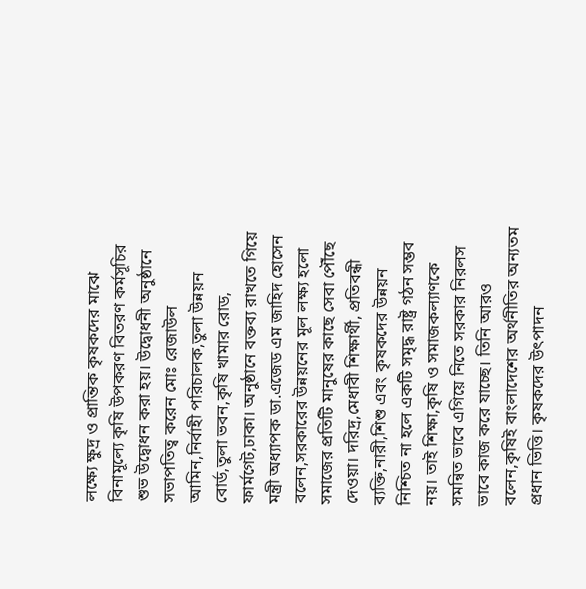লক্ষ্যে ক্ষুদ্র ও প্রান্তিক কৃষকদের মাঝে বিনামূল্যে কৃষি উপকরণ বিতরণ কর্মসূচির শুভ উদ্বোধন করা হয়। উদ্বোধনী অনুষ্ঠানে সভাপতিত্ব করেন মোঃ রেজাউল আমিন,নির্বাহী পরিচালক,তুলা উন্নয়ন বোর্ড,তুলা ভবন,কৃষি খামার রোড, ফার্মগেট,ঢাকা। অনুষ্ঠানে বক্তব্য রাখতে গিয়ে মন্ত্রী অধ্যাপক ডা.এজেড এম জাহিদ হোসেন বলেন,সরকারের উন্নয়নের মূল লক্ষ্য হলো সমাজের প্রতিটি মানুষের কাছে সেবা পৌঁছে দেওয়া। দরিদ্র,মেধাবী শিক্ষার্থী, প্রতিবন্ধী ব্যক্তি,নারী,শিশু এবং কৃষকদের উন্নয়ন নিশ্চিত না হলে একটি সমৃদ্ধ রাষ্ট্র গঠন সম্ভব নয়। তাই শিক্ষা,কৃষি ও সমাজকল্যাণকে সমন্বিত ভাবে এগিয়ে নিতে সরকার নিরলস ভাবে কাজ করে যাচ্ছে। তিনি আরও বলেন,কৃষিই বাংলাদেশের অর্থনীতির অন্যতম প্রধান ভিত্তি। কৃষকদের উৎপাদন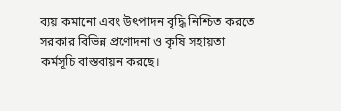ব্যয় কমানো এবং উৎপাদন বৃদ্ধি নিশ্চিত করতে সরকার বিভিন্ন প্রণোদনা ও কৃষি সহায়তা কর্মসূচি বাস্তবায়ন করছে।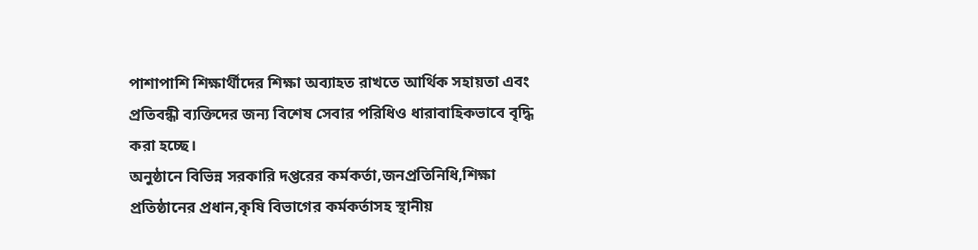পাশাপাশি শিক্ষার্থীদের শিক্ষা অব্যাহত রাখতে আর্থিক সহায়তা এবং প্রতিবন্ধী ব্যক্তিদের জন্য বিশেষ সেবার পরিধিও ধারাবাহিকভাবে বৃদ্ধি করা হচ্ছে।
অনুষ্ঠানে বিভিন্ন সরকারি দপ্তরের কর্মকর্তা,জনপ্রতিনিধি,শিক্ষা প্রতিষ্ঠানের প্রধান,কৃষি বিভাগের কর্মকর্তাসহ স্থানীয়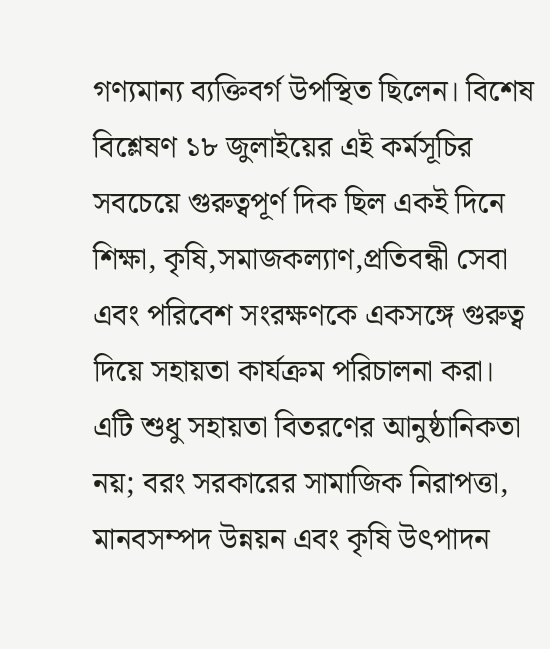গণ্যমান্য ব্যক্তিবর্গ উপস্থিত ছিলেন। বিশেষ বিশ্লেষণ ১৮ জুলাইয়ের এই কর্মসূচির সবচেয়ে গুরুত্বপূর্ণ দিক ছিল একই দিনে শিক্ষা, কৃষি,সমাজকল্যাণ,প্রতিবন্ধী সেবা এবং পরিবেশ সংরক্ষণকে একসঙ্গে গুরুত্ব দিয়ে সহায়তা কার্যক্রম পরিচালনা করা। এটি শুধু সহায়তা বিতরণের আনুষ্ঠানিকতা নয়; বরং সরকারের সামাজিক নিরাপত্তা, মানবসম্পদ উন্নয়ন এবং কৃষি উৎপাদন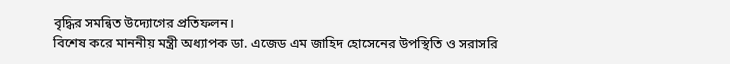বৃদ্ধির সমন্বিত উদ্যোগের প্রতিফলন।
বিশেষ করে মাননীয় মন্ত্রী অধ্যাপক ডা. এজেড এম জাহিদ হোসেনের উপস্থিতি ও সরাসরি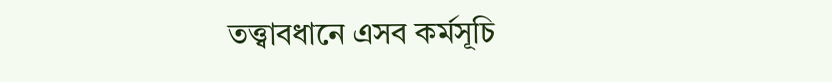তত্ত্বাবধানে এসব কর্মসূচি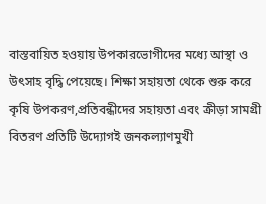বাস্তবায়িত হওয়ায় উপকারভোগীদের মধ্যে আস্থা ও উৎসাহ বৃদ্ধি পেয়েছে। শিক্ষা সহায়তা থেকে শুরু করে কৃষি উপকরণ,প্রতিবন্ধীদের সহায়তা এবং ক্রীড়া সামগ্রী বিতরণ প্রতিটি উদ্যোগই জনকল্যাণমুখী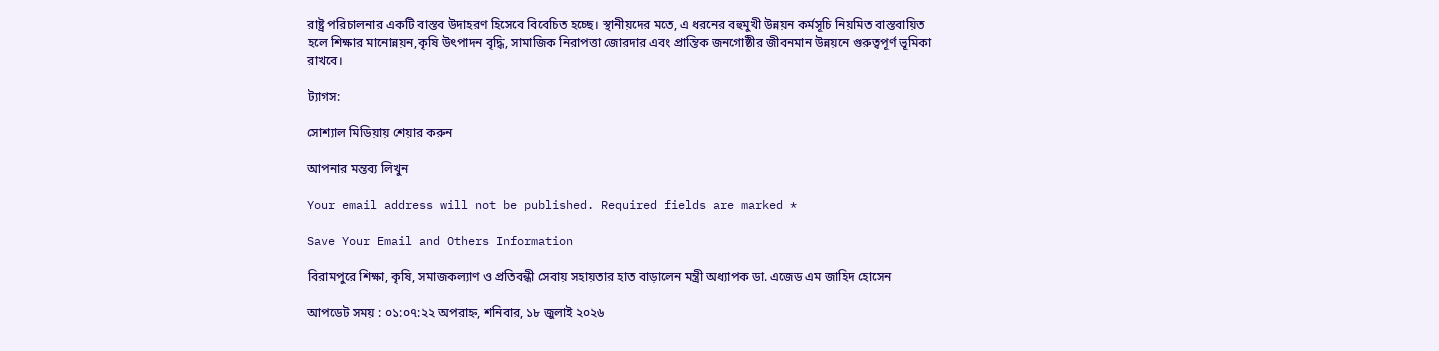রাষ্ট্র পরিচালনার একটি বাস্তব উদাহরণ হিসেবে বিবেচিত হচ্ছে। স্থানীয়দের মতে, এ ধরনের বহুমুখী উন্নয়ন কর্মসূচি নিয়মিত বাস্তবায়িত হলে শিক্ষার মানোন্নয়ন,কৃষি উৎপাদন বৃদ্ধি, সামাজিক নিরাপত্তা জোরদার এবং প্রান্তিক জনগোষ্ঠীর জীবনমান উন্নয়নে গুরুত্বপূর্ণ ভূমিকা রাখবে।

ট্যাগস:

সোশ্যাল মিডিয়ায় শেয়ার করুন

আপনার মন্তব্য লিখুন

Your email address will not be published. Required fields are marked *

Save Your Email and Others Information

বিরামপুরে শিক্ষা, কৃষি, সমাজকল্যাণ ও প্রতিবন্ধী সেবায় সহায়তার হাত বাড়ালেন মন্ত্রী অধ্যাপক ডা. এজেড এম জাহিদ হোসেন

আপডেট সময় : ০১:০৭:২২ অপরাহ্ন, শনিবার, ১৮ জুলাই ২০২৬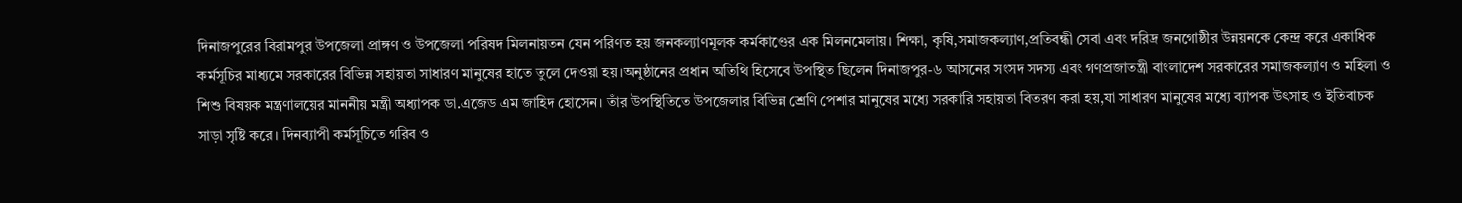দিনাজপুরের বিরামপুর উপজেলা প্রাঙ্গণ ও উপজেলা পরিষদ মিলনায়তন যেন পরিণত হয় জনকল্যাণমূলক কর্মকাণ্ডের এক মিলনমেলায়। শিক্ষা, কৃষি,সমাজকল্যাণ,প্রতিবন্ধী সেবা এবং দরিদ্র জনগোষ্ঠীর উন্নয়নকে কেন্দ্র করে একাধিক কর্মসূচির মাধ্যমে সরকারের বিভিন্ন সহায়তা সাধারণ মানুষের হাতে তুলে দেওয়া হয়।অনুষ্ঠানের প্রধান অতিথি হিসেবে উপস্থিত ছিলেন দিনাজপুর-৬ আসনের সংসদ সদস্য এবং গণপ্রজাতন্ত্রী বাংলাদেশ সরকারের সমাজকল্যাণ ও মহিলা ও শিশু বিষয়ক মন্ত্রণালয়ের মাননীয় মন্ত্রী অধ্যাপক ডা.এজেড এম জাহিদ হোসেন। তাঁর উপস্থিতিতে উপজেলার বিভিন্ন শ্রেণি পেশার মানুষের মধ্যে সরকারি সহায়তা বিতরণ করা হয়,যা সাধারণ মানুষের মধ্যে ব্যাপক উৎসাহ ও ইতিবাচক সাড়া সৃষ্টি করে। দিনব্যাপী কর্মসূচিতে গরিব ও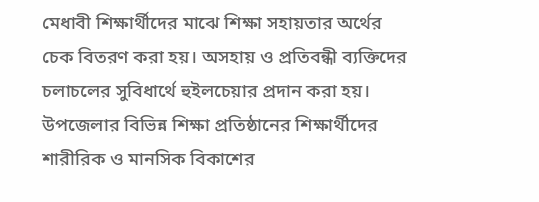মেধাবী শিক্ষার্থীদের মাঝে শিক্ষা সহায়তার অর্থের চেক বিতরণ করা হয়। অসহায় ও প্রতিবন্ধী ব্যক্তিদের চলাচলের সুবিধার্থে হুইলচেয়ার প্রদান করা হয়। উপজেলার বিভিন্ন শিক্ষা প্রতিষ্ঠানের শিক্ষার্থীদের শারীরিক ও মানসিক বিকাশের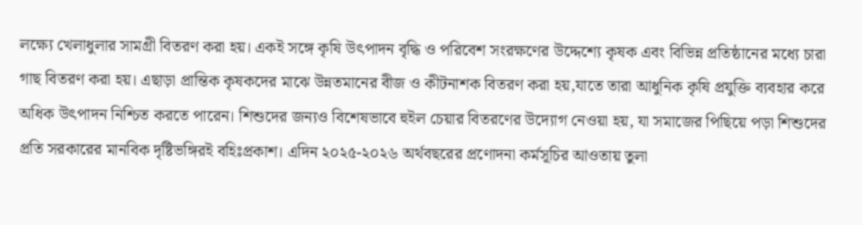লক্ষ্যে খেলাধুলার সামগ্রী বিতরণ করা হয়। একই সঙ্গে কৃষি উৎপাদন বৃদ্ধি ও পরিবেশ সংরক্ষণের উদ্দেশ্যে কৃষক এবং বিভিন্ন প্রতিষ্ঠানের মধ্যে চারা গাছ বিতরণ করা হয়। এছাড়া প্রান্তিক কৃষকদের মাঝে উন্নতমানের বীজ ও কীটনাশক বিতরণ করা হয়,যাতে তারা আধুনিক কৃষি প্রযুক্তি ব্যবহার করে অধিক উৎপাদন নিশ্চিত করতে পারেন। শিশুদের জন্যও বিশেষভাবে হুইল চেয়ার বিতরণের উদ্যোগ নেওয়া হয়, যা সমাজের পিছিয়ে পড়া শিশুদের প্রতি সরকারের মানবিক দৃষ্টিভঙ্গিরই বহিঃপ্রকাশ। এদিন ২০২৫-২০২৬ অর্থবছরের প্রণোদনা কর্মসূচির আওতায় তুলা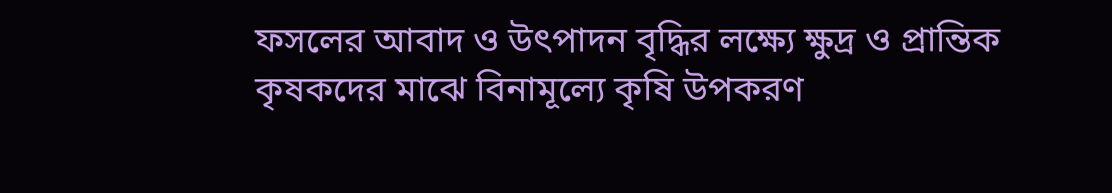ফসলের আবাদ ও উৎপাদন বৃদ্ধির লক্ষ্যে ক্ষুদ্র ও প্রান্তিক কৃষকদের মাঝে বিনামূল্যে কৃষি উপকরণ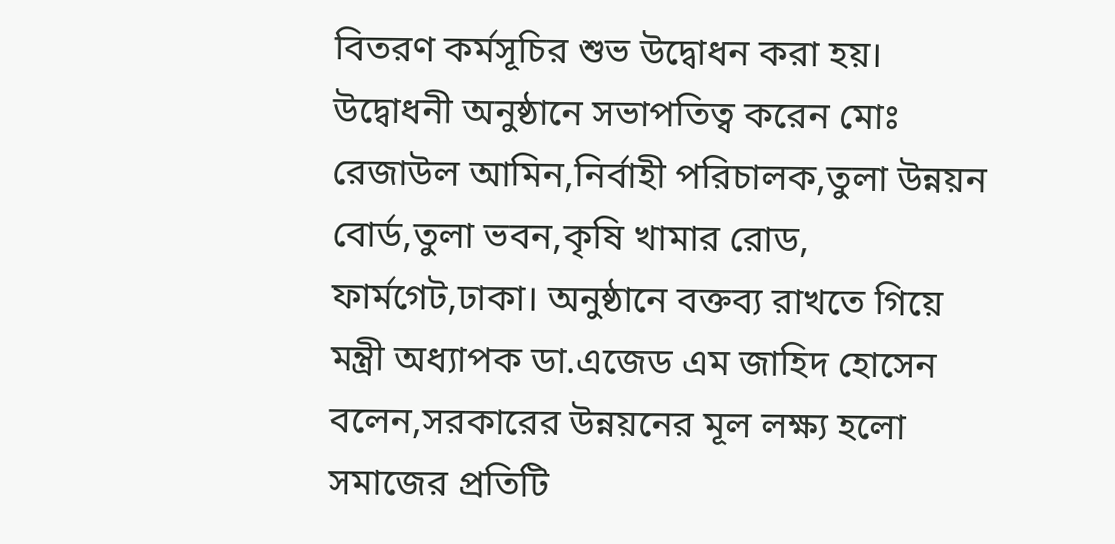বিতরণ কর্মসূচির শুভ উদ্বোধন করা হয়। উদ্বোধনী অনুষ্ঠানে সভাপতিত্ব করেন মোঃ রেজাউল আমিন,নির্বাহী পরিচালক,তুলা উন্নয়ন বোর্ড,তুলা ভবন,কৃষি খামার রোড, ফার্মগেট,ঢাকা। অনুষ্ঠানে বক্তব্য রাখতে গিয়ে মন্ত্রী অধ্যাপক ডা.এজেড এম জাহিদ হোসেন বলেন,সরকারের উন্নয়নের মূল লক্ষ্য হলো সমাজের প্রতিটি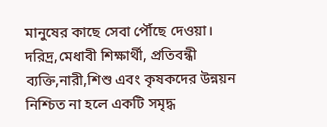মানুষের কাছে সেবা পৌঁছে দেওয়া। দরিদ্র,মেধাবী শিক্ষার্থী, প্রতিবন্ধী ব্যক্তি,নারী,শিশু এবং কৃষকদের উন্নয়ন নিশ্চিত না হলে একটি সমৃদ্ধ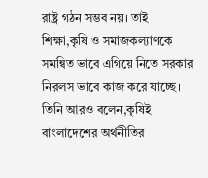রাষ্ট্র গঠন সম্ভব নয়। তাই শিক্ষা,কৃষি ও সমাজকল্যাণকে সমন্বিত ভাবে এগিয়ে নিতে সরকার নিরলস ভাবে কাজ করে যাচ্ছে। তিনি আরও বলেন,কৃষিই বাংলাদেশের অর্থনীতির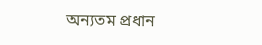অন্যতম প্রধান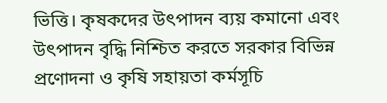ভিত্তি। কৃষকদের উৎপাদন ব্যয় কমানো এবং উৎপাদন বৃদ্ধি নিশ্চিত করতে সরকার বিভিন্ন প্রণোদনা ও কৃষি সহায়তা কর্মসূচি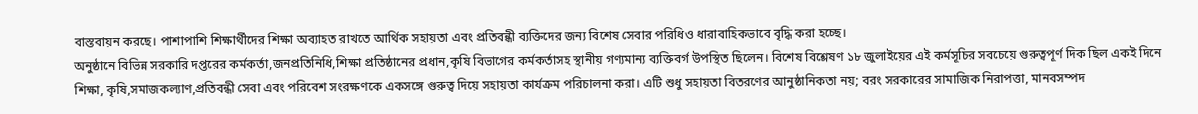বাস্তবায়ন করছে। পাশাপাশি শিক্ষার্থীদের শিক্ষা অব্যাহত রাখতে আর্থিক সহায়তা এবং প্রতিবন্ধী ব্যক্তিদের জন্য বিশেষ সেবার পরিধিও ধারাবাহিকভাবে বৃদ্ধি করা হচ্ছে।
অনুষ্ঠানে বিভিন্ন সরকারি দপ্তরের কর্মকর্তা,জনপ্রতিনিধি,শিক্ষা প্রতিষ্ঠানের প্রধান,কৃষি বিভাগের কর্মকর্তাসহ স্থানীয় গণ্যমান্য ব্যক্তিবর্গ উপস্থিত ছিলেন। বিশেষ বিশ্লেষণ ১৮ জুলাইয়ের এই কর্মসূচির সবচেয়ে গুরুত্বপূর্ণ দিক ছিল একই দিনে শিক্ষা, কৃষি,সমাজকল্যাণ,প্রতিবন্ধী সেবা এবং পরিবেশ সংরক্ষণকে একসঙ্গে গুরুত্ব দিয়ে সহায়তা কার্যক্রম পরিচালনা করা। এটি শুধু সহায়তা বিতরণের আনুষ্ঠানিকতা নয়; বরং সরকারের সামাজিক নিরাপত্তা, মানবসম্পদ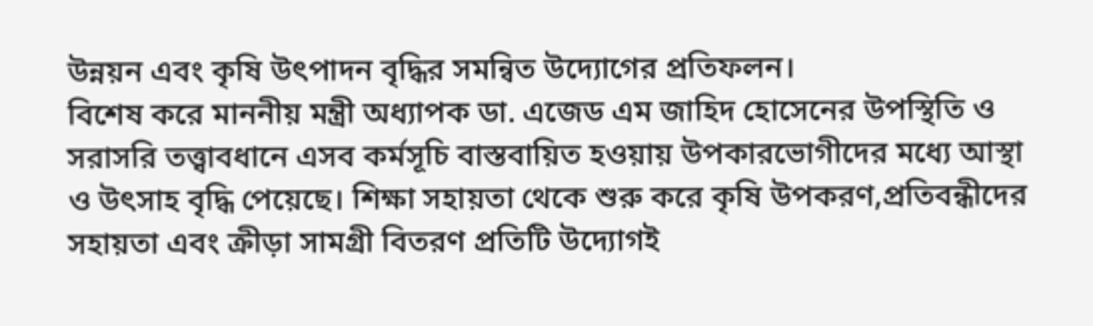উন্নয়ন এবং কৃষি উৎপাদন বৃদ্ধির সমন্বিত উদ্যোগের প্রতিফলন।
বিশেষ করে মাননীয় মন্ত্রী অধ্যাপক ডা. এজেড এম জাহিদ হোসেনের উপস্থিতি ও সরাসরি তত্ত্বাবধানে এসব কর্মসূচি বাস্তবায়িত হওয়ায় উপকারভোগীদের মধ্যে আস্থা ও উৎসাহ বৃদ্ধি পেয়েছে। শিক্ষা সহায়তা থেকে শুরু করে কৃষি উপকরণ,প্রতিবন্ধীদের সহায়তা এবং ক্রীড়া সামগ্রী বিতরণ প্রতিটি উদ্যোগই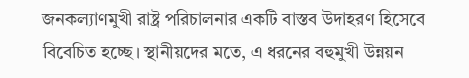জনকল্যাণমুখী রাষ্ট্র পরিচালনার একটি বাস্তব উদাহরণ হিসেবে বিবেচিত হচ্ছে। স্থানীয়দের মতে, এ ধরনের বহুমুখী উন্নয়ন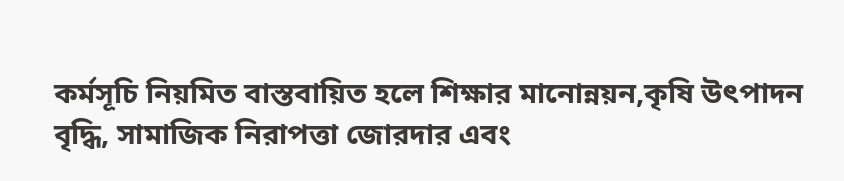কর্মসূচি নিয়মিত বাস্তবায়িত হলে শিক্ষার মানোন্নয়ন,কৃষি উৎপাদন বৃদ্ধি, সামাজিক নিরাপত্তা জোরদার এবং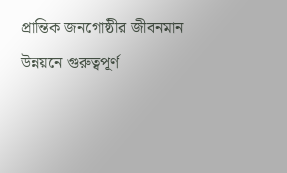প্রান্তিক জনগোষ্ঠীর জীবনমান উন্নয়নে গুরুত্বপূর্ণ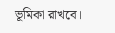ভূমিকা রাখবে।